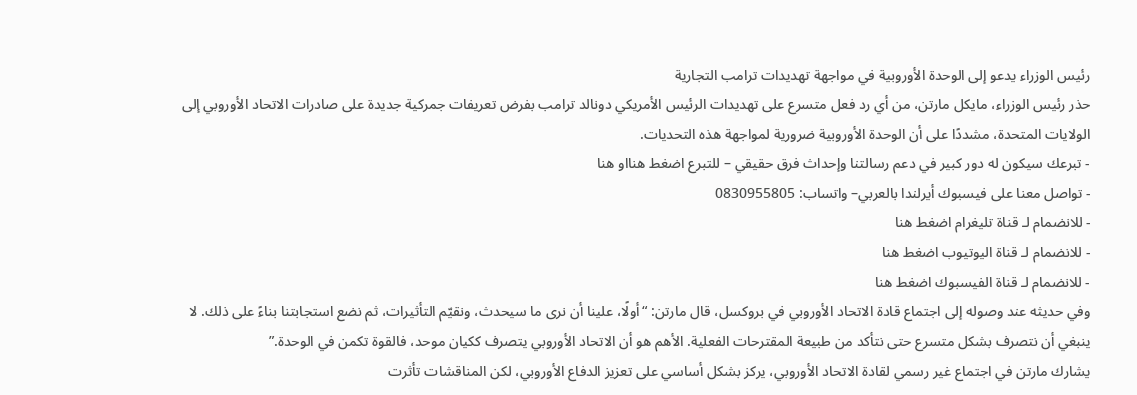رئيس الوزراء يدعو إلى الوحدة الأوروبية في مواجهة تهديدات ترامب التجارية
حذر رئيس الوزراء، مايكل مارتن، من أي رد فعل متسرع على تهديدات الرئيس الأمريكي دونالد ترامب بفرض تعريفات جمركية جديدة على صادرات الاتحاد الأوروبي إلى الولايات المتحدة، مشددًا على أن الوحدة الأوروبية ضرورية لمواجهة هذه التحديات.
- تبرعك سيكون له دور كبير في دعم رسالتنا وإحداث فرق حقيقي – للتبرع اضغط هنااو هنا
- تواصل معنا على فيسبوك أيرلندا بالعربي– واتساب: 0830955805
- للانضمام لـ قناة تليغرام اضغط هنا
- للانضمام لـ قناة اليوتيوب اضغط هنا
- للانضمام لـ قناة الفيسبوك اضغط هنا
وفي حديثه عند وصوله إلى اجتماع قادة الاتحاد الأوروبي في بروكسل، قال مارتن: “أولًا، علينا أن نرى ما سيحدث، ونقيّم التأثيرات، ثم نضع استجابتنا بناءً على ذلك. لا ينبغي أن نتصرف بشكل متسرع حتى نتأكد من طبيعة المقترحات الفعلية. الأهم هو أن الاتحاد الأوروبي يتصرف ككيان موحد، فالقوة تكمن في الوحدة.”
يشارك مارتن في اجتماع غير رسمي لقادة الاتحاد الأوروبي، يركز بشكل أساسي على تعزيز الدفاع الأوروبي، لكن المناقشات تأثرت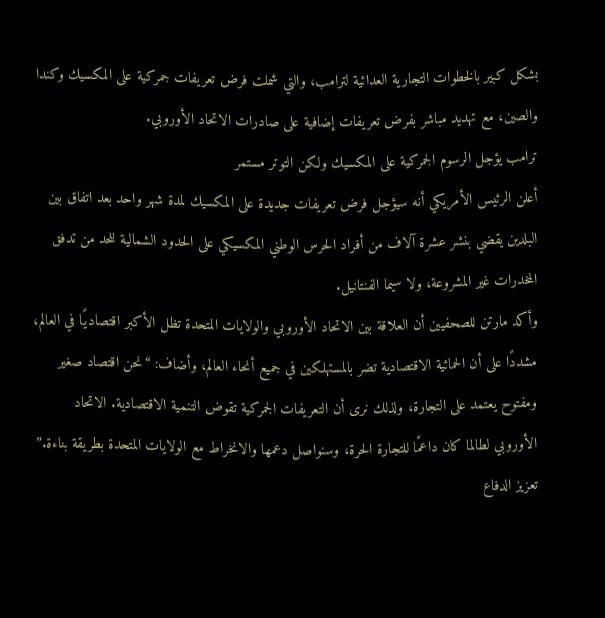بشكل كبير بالخطوات التجارية العدائية لترامب، والتي شملت فرض تعريفات جمركية على المكسيك وكندا والصين، مع تهديد مباشر بفرض تعريفات إضافية على صادرات الاتحاد الأوروبي.
ترامب يؤجل الرسوم الجمركية على المكسيك ولكن التوتر مستمر
أعلن الرئيس الأمريكي أنه سيؤجل فرض تعريفات جديدة على المكسيك لمدة شهر واحد بعد اتفاق بين البلدين يقضي بنشر عشرة آلاف من أفراد الحرس الوطني المكسيكي على الحدود الشمالية للحد من تدفق المخدرات غير المشروعة، ولا سيما الفنتانيل.
وأكد مارتن للصحفيين أن العلاقة بين الاتحاد الأوروبي والولايات المتحدة تظل الأكبر اقتصاديًا في العالم، مشددًا على أن الحمائية الاقتصادية تضر بالمستهلكين في جميع أنحاء العالم، وأضاف: “نحن اقتصاد صغير ومفتوح يعتمد على التجارة، ولذلك نرى أن التعريفات الجمركية تقوض التنمية الاقتصادية. الاتحاد الأوروبي لطالما كان داعمًا للتجارة الحرة، وسنواصل دعمها والانخراط مع الولايات المتحدة بطريقة بناءة.”
تعزيز الدفاع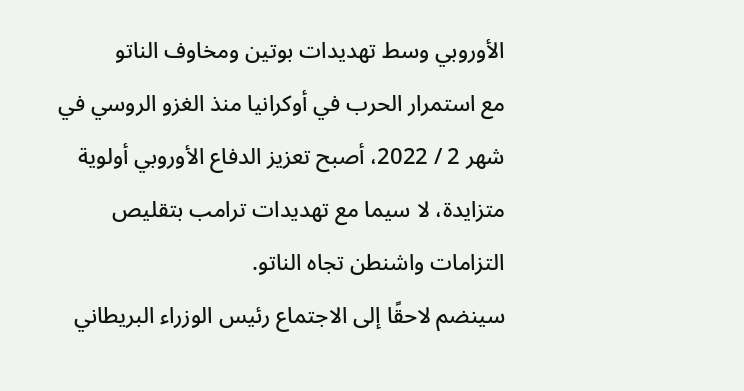الأوروبي وسط تهديدات بوتين ومخاوف الناتو
مع استمرار الحرب في أوكرانيا منذ الغزو الروسي في شهر 2 / 2022، أصبح تعزيز الدفاع الأوروبي أولوية متزايدة، لا سيما مع تهديدات ترامب بتقليص التزامات واشنطن تجاه الناتو.
سينضم لاحقًا إلى الاجتماع رئيس الوزراء البريطاني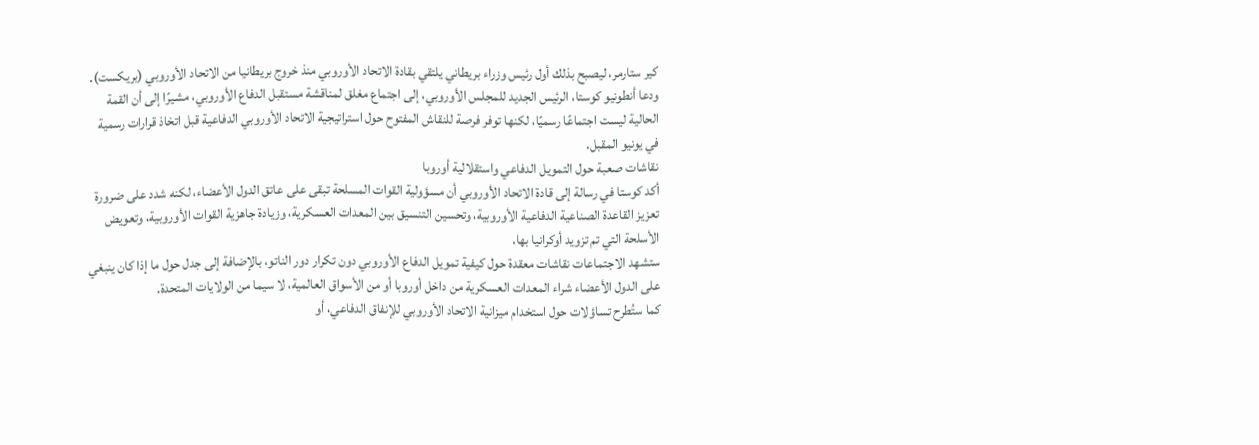كير ستارمر، ليصبح بذلك أول رئيس وزراء بريطاني يلتقي بقادة الاتحاد الأوروبي منذ خروج بريطانيا من الاتحاد الأوروبي (بريكست).
ودعا أنطونيو كوستا، الرئيس الجديد للمجلس الأوروبي، إلى اجتماع مغلق لمناقشة مستقبل الدفاع الأوروبي، مشيرًا إلى أن القمة الحالية ليست اجتماعًا رسميًا، لكنها توفر فرصة للنقاش المفتوح حول استراتيجية الاتحاد الأوروبي الدفاعية قبل اتخاذ قرارات رسمية في يونيو المقبل.
نقاشات صعبة حول التمويل الدفاعي واستقلالية أوروبا
أكد كوستا في رسالة إلى قادة الاتحاد الأوروبي أن مسؤولية القوات المسلحة تبقى على عاتق الدول الأعضاء، لكنه شدد على ضرورة تعزيز القاعدة الصناعية الدفاعية الأوروبية، وتحسين التنسيق بين المعدات العسكرية، وزيادة جاهزية القوات الأوروبية، وتعويض الأسلحة التي تم تزويد أوكرانيا بها.
ستشهد الاجتماعات نقاشات معقدة حول كيفية تمويل الدفاع الأوروبي دون تكرار دور الناتو، بالإضافة إلى جدل حول ما إذا كان ينبغي على الدول الأعضاء شراء المعدات العسكرية من داخل أوروبا أو من الأسواق العالمية، لا سيما من الولايات المتحدة.
كما ستُطرح تساؤلات حول استخدام ميزانية الاتحاد الأوروبي للإنفاق الدفاعي، أو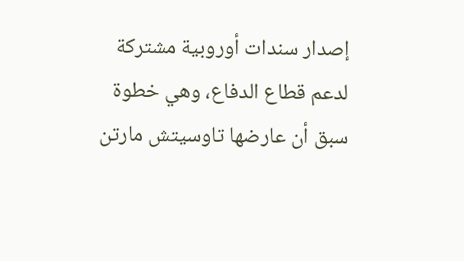إصدار سندات أوروبية مشتركة لدعم قطاع الدفاع، وهي خطوة سبق أن عارضها تاوسيتش مارتن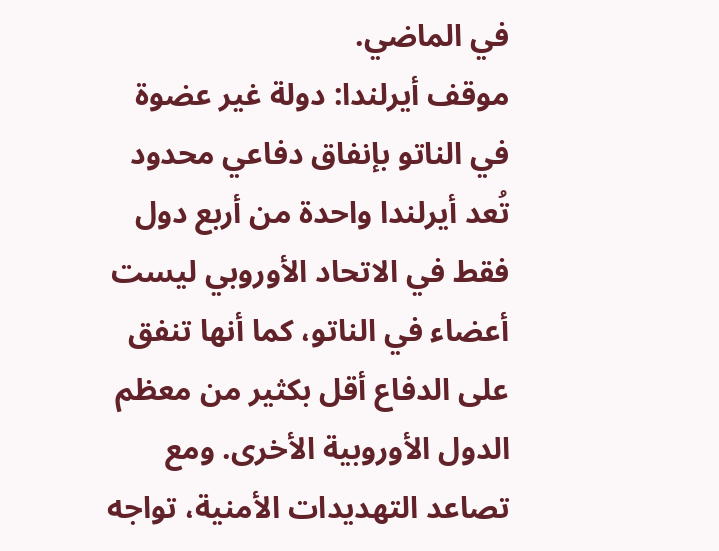في الماضي.
موقف أيرلندا: دولة غير عضوة في الناتو بإنفاق دفاعي محدود
تُعد أيرلندا واحدة من أربع دول فقط في الاتحاد الأوروبي ليست أعضاء في الناتو، كما أنها تنفق على الدفاع أقل بكثير من معظم الدول الأوروبية الأخرى. ومع تصاعد التهديدات الأمنية، تواجه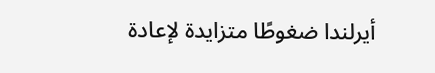أيرلندا ضغوطًا متزايدة لإعادة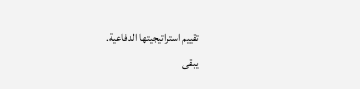تقييم استراتيجيتها الدفاعية.
يبقى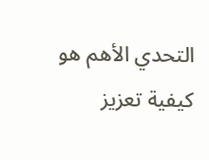التحدي الأهم هو كيفية تعزيز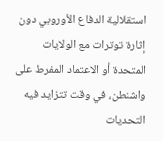استقلالية الدفاع الأوروبي دون إثارة توترات مع الولايات المتحدة أو الاعتماد المفرط على واشنطن، في وقت تتزايد فيه التحديات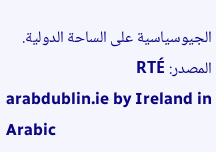الجيوسياسية على الساحة الدولية.
المصدر: RTÉ
arabdublin.ie by Ireland in Arabic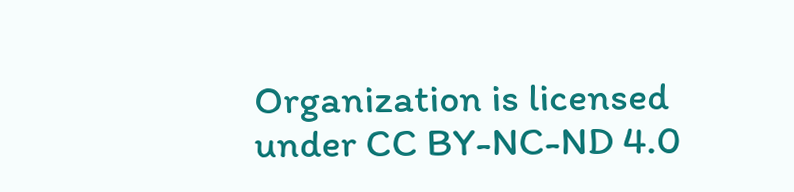Organization is licensed under CC BY-NC-ND 4.0